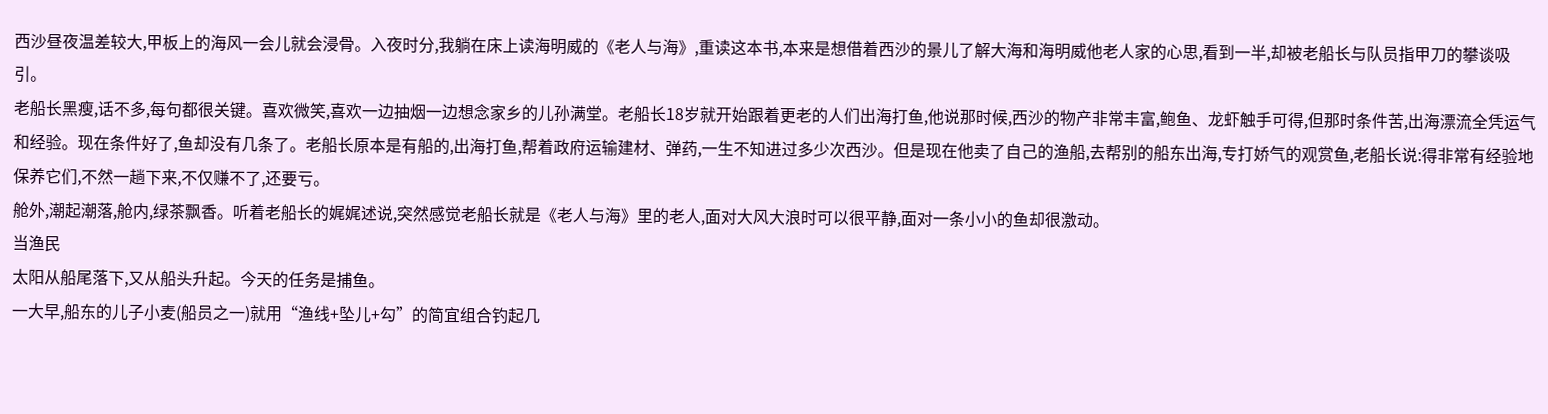西沙昼夜温差较大,甲板上的海风一会儿就会浸骨。入夜时分,我躺在床上读海明威的《老人与海》,重读这本书,本来是想借着西沙的景儿了解大海和海明威他老人家的心思,看到一半,却被老船长与队员指甲刀的攀谈吸引。
老船长黑瘦,话不多,每句都很关键。喜欢微笑,喜欢一边抽烟一边想念家乡的儿孙满堂。老船长18岁就开始跟着更老的人们出海打鱼,他说那时候,西沙的物产非常丰富,鲍鱼、龙虾触手可得,但那时条件苦,出海漂流全凭运气和经验。现在条件好了,鱼却没有几条了。老船长原本是有船的,出海打鱼,帮着政府运输建材、弹药,一生不知进过多少次西沙。但是现在他卖了自己的渔船,去帮别的船东出海,专打娇气的观赏鱼,老船长说:得非常有经验地保养它们,不然一趟下来,不仅赚不了,还要亏。
舱外,潮起潮落,舱内,绿茶飘香。听着老船长的娓娓述说,突然感觉老船长就是《老人与海》里的老人,面对大风大浪时可以很平静,面对一条小小的鱼却很激动。
当渔民
太阳从船尾落下,又从船头升起。今天的任务是捕鱼。
一大早,船东的儿子小麦(船员之一)就用“渔线+坠儿+勾”的简宜组合钓起几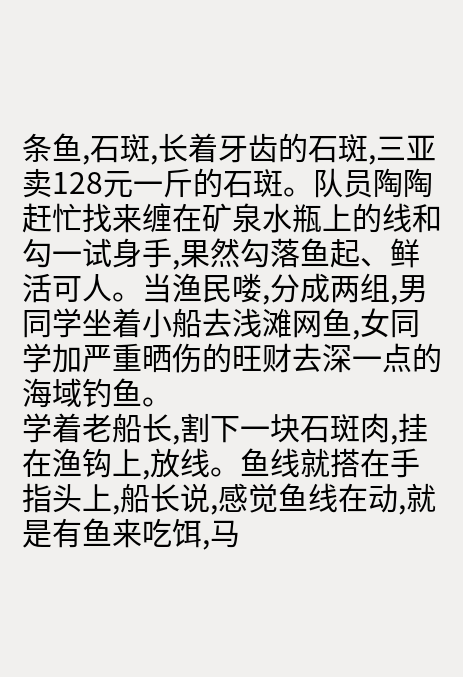条鱼,石斑,长着牙齿的石斑,三亚卖128元一斤的石斑。队员陶陶赶忙找来缠在矿泉水瓶上的线和勾一试身手,果然勾落鱼起、鲜活可人。当渔民喽,分成两组,男同学坐着小船去浅滩网鱼,女同学加严重晒伤的旺财去深一点的海域钓鱼。
学着老船长,割下一块石斑肉,挂在渔钩上,放线。鱼线就搭在手指头上,船长说,感觉鱼线在动,就是有鱼来吃饵,马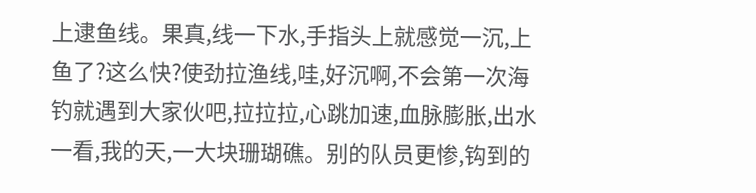上逮鱼线。果真,线一下水,手指头上就感觉一沉,上鱼了?这么快?使劲拉渔线,哇,好沉啊,不会第一次海钓就遇到大家伙吧,拉拉拉,心跳加速,血脉膨胀,出水一看,我的天,一大块珊瑚礁。别的队员更惨,钩到的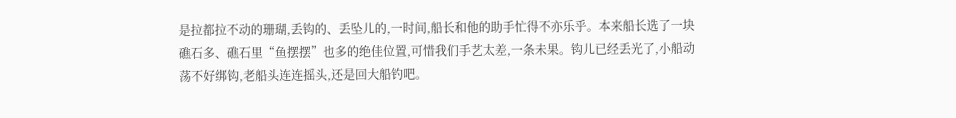是拉都拉不动的珊瑚,丢钩的、丢坠儿的,一时间,船长和他的助手忙得不亦乐乎。本来船长选了一块礁石多、礁石里“鱼摆摆”也多的绝佳位置,可惜我们手艺太差,一条未果。钩儿已经丢光了,小船动荡不好绑钩,老船头连连摇头,还是回大船钓吧。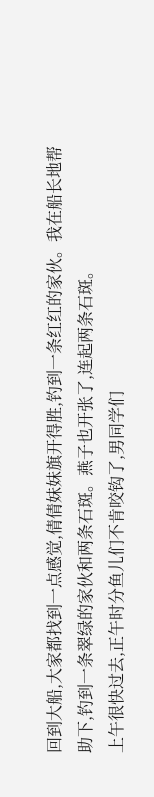回到大船,大家都找到一点感觉,倩倩妹妹旗开得胜,钓到一条红红的家伙。我在船长地帮助下,钓到一条翠绿的家伙和两条石斑。燕子也开张了,连起两条石斑。
上午很快过去,正午时分鱼儿们不肯咬钩了,男同学们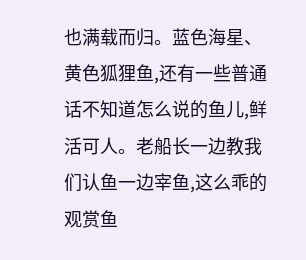也满载而归。蓝色海星、黄色狐狸鱼,还有一些普通话不知道怎么说的鱼儿,鲜活可人。老船长一边教我们认鱼一边宰鱼,这么乖的观赏鱼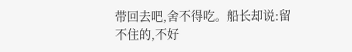带回去吧,舍不得吃。船长却说:留不住的,不好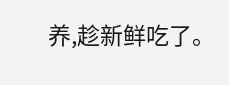养,趁新鲜吃了。